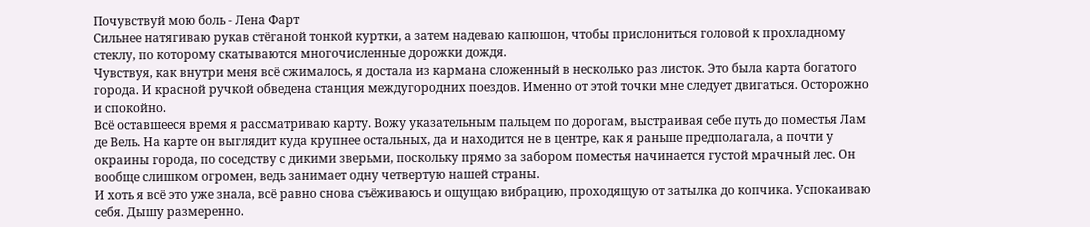Почувствуй мою боль - Лена Фарт
Сильнее натягиваю рукав стёганой тонкой куртки, а затем надеваю капюшон, чтобы прислониться головой к прохладному стеклу, по которому скатываются многочисленные дорожки дождя.
Чувствуя, как внутри меня всё сжималось, я достала из кармана сложенный в несколько раз листок. Это была карта богатого города. И красной ручкой обведена станция междугородних поездов. Именно от этой точки мне следует двигаться. Осторожно и спокойно.
Всё оставшееся время я рассматриваю карту. Вожу указательным пальцем по дорогам, выстраивая себе путь до поместья Лам де Вель. На карте он выглядит куда крупнее остальных, да и находится не в центре, как я раньше предполагала, а почти у окраины города, по соседству с дикими зверьми, поскольку прямо за забором поместья начинается густой мрачный лес. Он вообще слишком огромен, ведь занимает одну четвертую нашей страны.
И хоть я всё это уже знала, всё равно снова съёживаюсь и ощущаю вибрацию, проходящую от затылка до копчика. Успокаиваю себя. Дышу размеренно.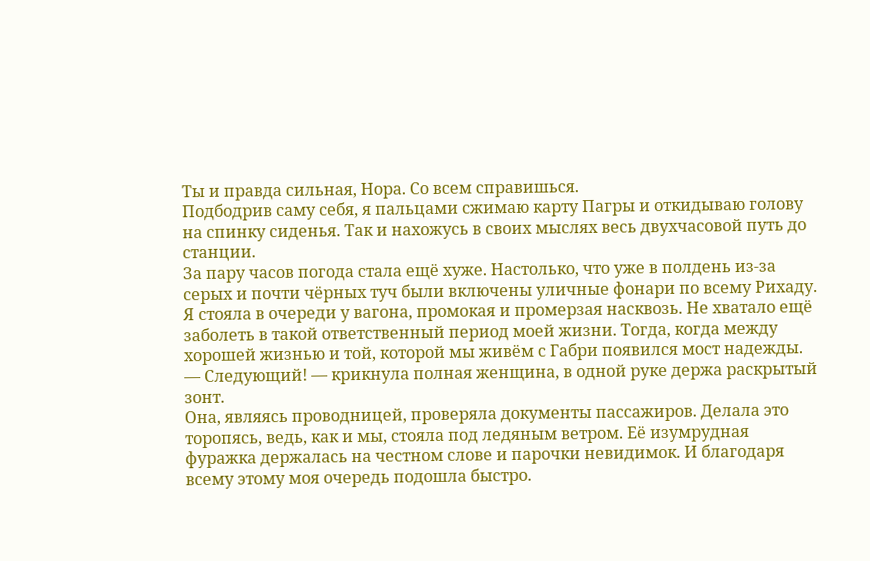Ты и правда сильная, Нора. Со всем справишься.
Подбодрив саму себя, я пальцами сжимаю карту Пагры и откидываю голову на спинку сиденья. Так и нахожусь в своих мыслях весь двухчасовой путь до станции.
За пару часов погода стала ещё хуже. Настолько, что уже в полдень из-за серых и почти чёрных туч были включены уличные фонари по всему Рихаду.
Я стояла в очереди у вагона, промокая и промерзая насквозь. Не хватало ещё заболеть в такой ответственный период моей жизни. Тогда, когда между хорошей жизнью и той, которой мы живём с Габри появился мост надежды.
— Следующий! — крикнула полная женщина, в одной руке держа раскрытый зонт.
Она, являясь проводницей, проверяла документы пассажиров. Делала это торопясь, ведь, как и мы, стояла под ледяным ветром. Её изумрудная фуражка держалась на честном слове и парочки невидимок. И благодаря всему этому моя очередь подошла быстро.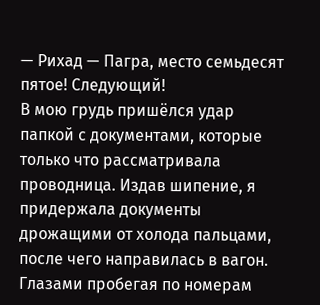— Рихад — Пагра, место семьдесят пятое! Следующий!
В мою грудь пришёлся удар папкой с документами, которые только что рассматривала проводница. Издав шипение, я придержала документы дрожащими от холода пальцами, после чего направилась в вагон. Глазами пробегая по номерам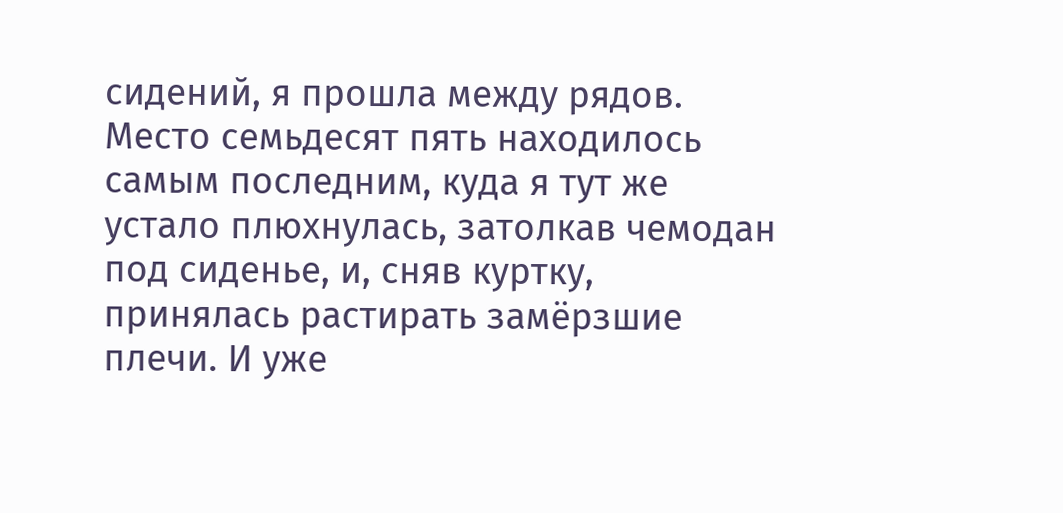сидений, я прошла между рядов.
Место семьдесят пять находилось самым последним, куда я тут же устало плюхнулась, затолкав чемодан под сиденье, и, сняв куртку, принялась растирать замёрзшие плечи. И уже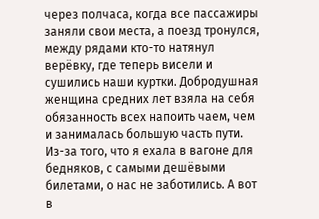через полчаса, когда все пассажиры заняли свои места, а поезд тронулся, между рядами кто-то натянул верёвку, где теперь висели и сушились наши куртки. Добродушная женщина средних лет взяла на себя обязанность всех напоить чаем, чем и занималась большую часть пути.
Из-за того, что я ехала в вагоне для бедняков, с самыми дешёвыми билетами, о нас не заботились. А вот в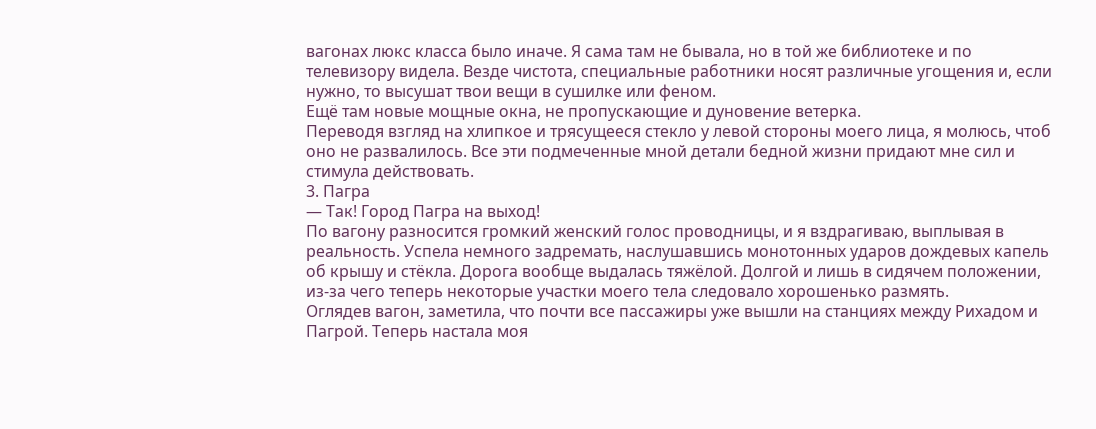вагонах люкс класса было иначе. Я сама там не бывала, но в той же библиотеке и по телевизору видела. Везде чистота, специальные работники носят различные угощения и, если нужно, то высушат твои вещи в сушилке или феном.
Ещё там новые мощные окна, не пропускающие и дуновение ветерка.
Переводя взгляд на хлипкое и трясущееся стекло у левой стороны моего лица, я молюсь, чтоб оно не развалилось. Все эти подмеченные мной детали бедной жизни придают мне сил и стимула действовать.
3. Пагра
— Так! Город Пагра на выход!
По вагону разносится громкий женский голос проводницы, и я вздрагиваю, выплывая в реальность. Успела немного задремать, наслушавшись монотонных ударов дождевых капель об крышу и стёкла. Дорога вообще выдалась тяжёлой. Долгой и лишь в сидячем положении, из-за чего теперь некоторые участки моего тела следовало хорошенько размять.
Оглядев вагон, заметила, что почти все пассажиры уже вышли на станциях между Рихадом и Пагрой. Теперь настала моя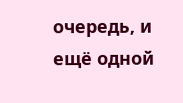очередь, и ещё одной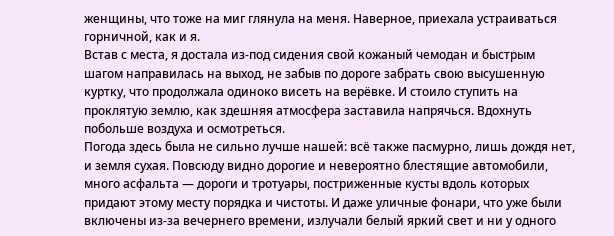женщины, что тоже на миг глянула на меня. Наверное, приехала устраиваться горничной, как и я.
Встав с места, я достала из-под сидения свой кожаный чемодан и быстрым шагом направилась на выход, не забыв по дороге забрать свою высушенную куртку, что продолжала одиноко висеть на верёвке. И стоило ступить на проклятую землю, как здешняя атмосфера заставила напрячься. Вдохнуть побольше воздуха и осмотреться.
Погода здесь была не сильно лучше нашей: всё также пасмурно, лишь дождя нет, и земля сухая. Повсюду видно дорогие и невероятно блестящие автомобили, много асфальта — дороги и тротуары, постриженные кусты вдоль которых придают этому месту порядка и чистоты. И даже уличные фонари, что уже были включены из-за вечернего времени, излучали белый яркий свет и ни у одного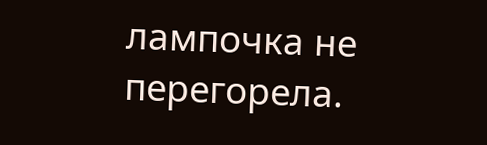лампочка не перегорела.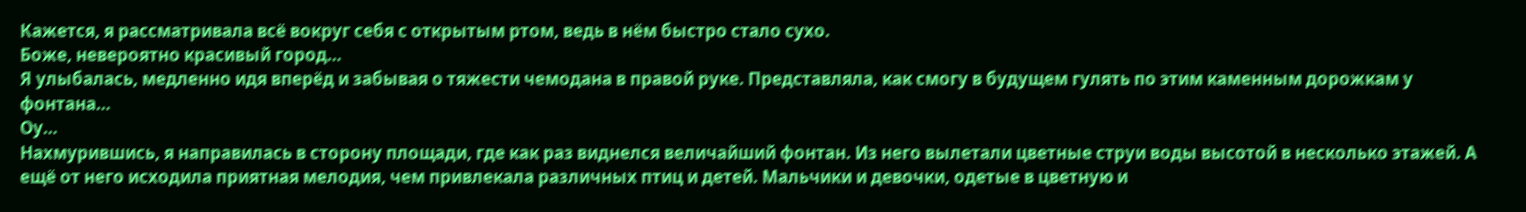Кажется, я рассматривала всё вокруг себя с открытым ртом, ведь в нём быстро стало сухо.
Боже, невероятно красивый город…
Я улыбалась, медленно идя вперёд и забывая о тяжести чемодана в правой руке. Представляла, как смогу в будущем гулять по этим каменным дорожкам у фонтана…
Оу…
Нахмурившись, я направилась в сторону площади, где как раз виднелся величайший фонтан. Из него вылетали цветные струи воды высотой в несколько этажей. А ещё от него исходила приятная мелодия, чем привлекала различных птиц и детей. Мальчики и девочки, одетые в цветную и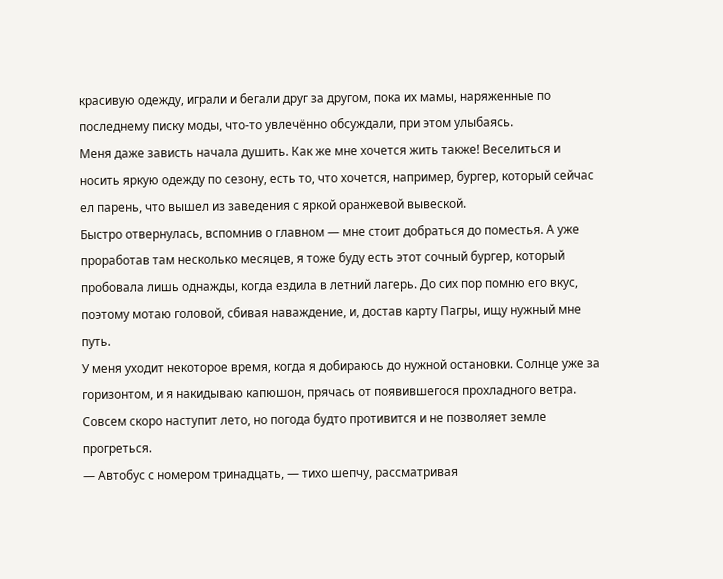красивую одежду, играли и бегали друг за другом, пока их мамы, наряженные по последнему писку моды, что-то увлечённо обсуждали, при этом улыбаясь.
Меня даже зависть начала душить. Как же мне хочется жить также! Веселиться и носить яркую одежду по сезону, есть то, что хочется, например, бургер, который сейчас ел парень, что вышел из заведения с яркой оранжевой вывеской.
Быстро отвернулась, вспомнив о главном — мне стоит добраться до поместья. А уже проработав там несколько месяцев, я тоже буду есть этот сочный бургер, который пробовала лишь однажды, когда ездила в летний лагерь. До сих пор помню его вкус, поэтому мотаю головой, сбивая наваждение, и, достав карту Пагры, ищу нужный мне путь.
У меня уходит некоторое время, когда я добираюсь до нужной остановки. Солнце уже за горизонтом, и я накидываю капюшон, прячась от появившегося прохладного ветра. Совсем скоро наступит лето, но погода будто противится и не позволяет земле прогреться.
— Автобус с номером тринадцать, — тихо шепчу, рассматривая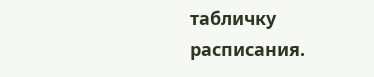табличку расписания.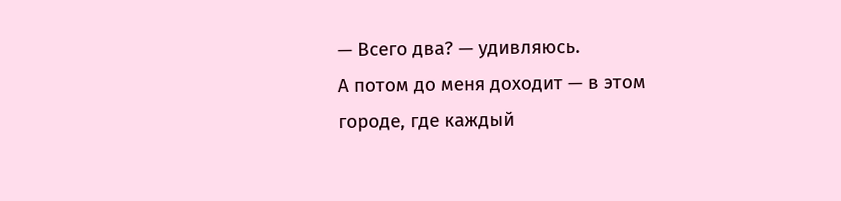— Всего два? — удивляюсь.
А потом до меня доходит — в этом городе, где каждый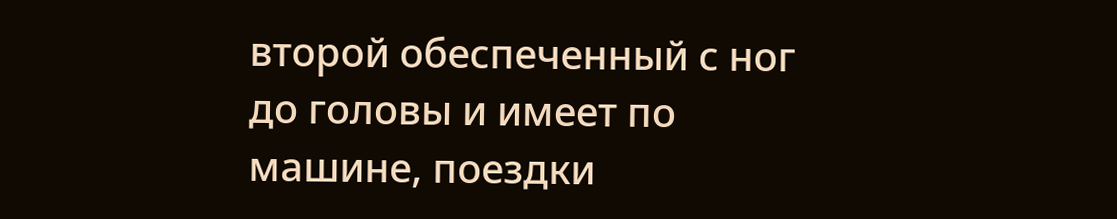второй обеспеченный с ног до головы и имеет по машине, поездки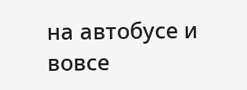на автобусе и вовсе